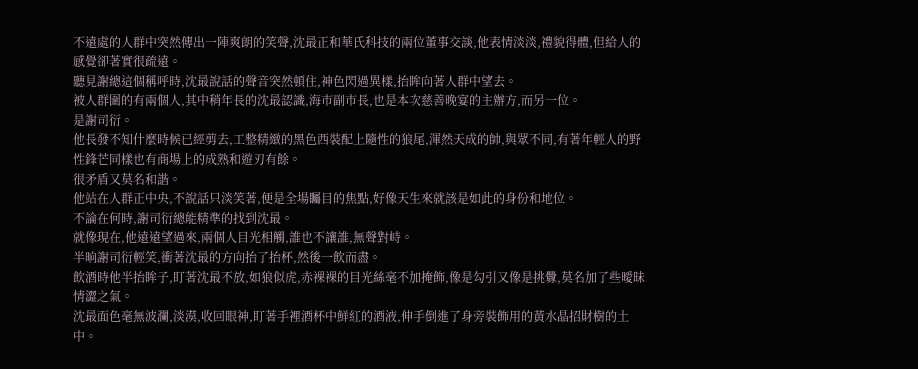不遠處的人群中突然傳出一陣爽朗的笑聲,沈最正和華氏科技的兩位董事交談,他表情淡淡,禮貌得體,但給人的感覺卻著實很疏遠。
聽見謝總這個稱呼時,沈最說話的聲音突然頓住,神色閃過異樣,抬眸向著人群中望去。
被人群圍的有兩個人,其中稍年長的沈最認識,海市副市長,也是本次慈善晚宴的主辦方,而另一位。
是謝司衍。
他長發不知什麼時候已經剪去,工整精緻的黑色西裝配上隨性的狼尾,渾然天成的帥,與眾不同,有著年輕人的野性鋒芒同樣也有商場上的成熟和遊刃有餘。
很矛盾又莫名和諧。
他站在人群正中央,不說話只淡笑著,便是全場矚目的焦點,好像天生來就該是如此的身份和地位。
不論在何時,謝司衍總能精準的找到沈最。
就像現在,他遠遠望過來,兩個人目光相觸,誰也不讓誰,無聲對峙。
半晌謝司衍輕笑,衝著沈最的方向抬了抬杯,然後一飲而盡。
飲酒時他半抬眸子,盯著沈最不放,如狼似虎,赤裸裸的目光絲毫不加掩飾,像是勾引又像是挑釁,莫名加了些曖昧情澀之氣。
沈最面色毫無波瀾,淡漠,收回眼神,盯著手裡酒杯中鮮紅的酒液,伸手倒進了身旁裝飾用的黃水晶招財樹的土中。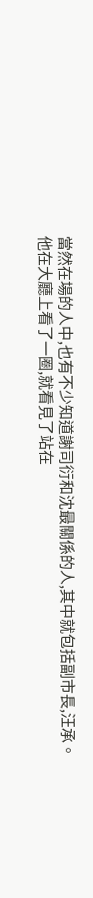當然在場的人中,也有不少知道謝司衍和沈最關係的人,其中就包括副市長,汪承。
他在大廳上看了一圈,就看見了站在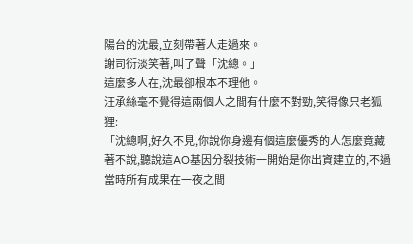陽台的沈最,立刻帶著人走過來。
謝司衍淡笑著,叫了聲「沈總。」
這麼多人在,沈最卻根本不理他。
汪承絲毫不覺得這兩個人之間有什麼不對勁,笑得像只老狐狸:
「沈總啊,好久不見,你說你身邊有個這麼優秀的人怎麼竟藏著不說,聽說這AO基因分裂技術一開始是你出資建立的,不過當時所有成果在一夜之間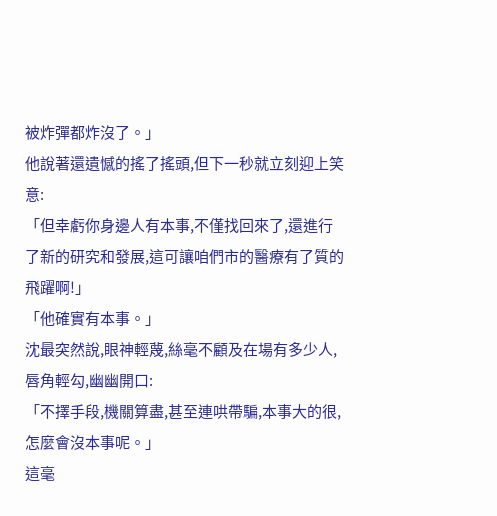被炸彈都炸沒了。」
他說著還遺憾的搖了搖頭,但下一秒就立刻迎上笑意:
「但幸虧你身邊人有本事,不僅找回來了,還進行了新的研究和發展,這可讓咱們市的醫療有了質的飛躍啊!」
「他確實有本事。」
沈最突然說,眼神輕蔑,絲毫不顧及在場有多少人,唇角輕勾,幽幽開口:
「不擇手段,機關算盡,甚至連哄帶騙,本事大的很,怎麼會沒本事呢。」
這毫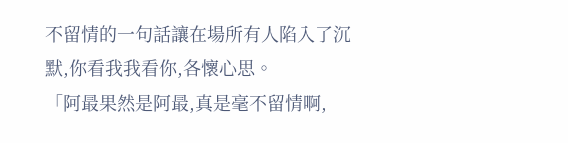不留情的一句話讓在場所有人陷入了沉默,你看我我看你,各懷心思。
「阿最果然是阿最,真是毫不留情啊,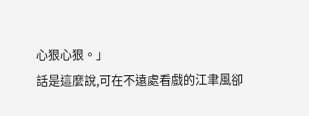心狠心狠。」
話是這麼說,可在不遠處看戲的江聿風卻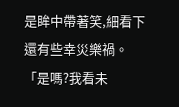是眸中帶著笑,細看下還有些幸災樂禍。
「是嗎?我看未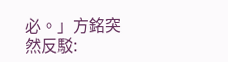必。」方銘突然反駁: